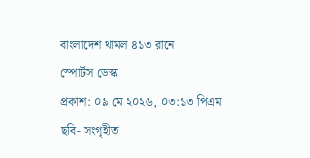বাংলাদেশ থামল ৪১৩ রানে
স্পোর্টস ডেস্ক
প্রকাশ: ০৯ মে ২০২৬, ০৩:১৩ পিএম
ছবি- সংগৃহীত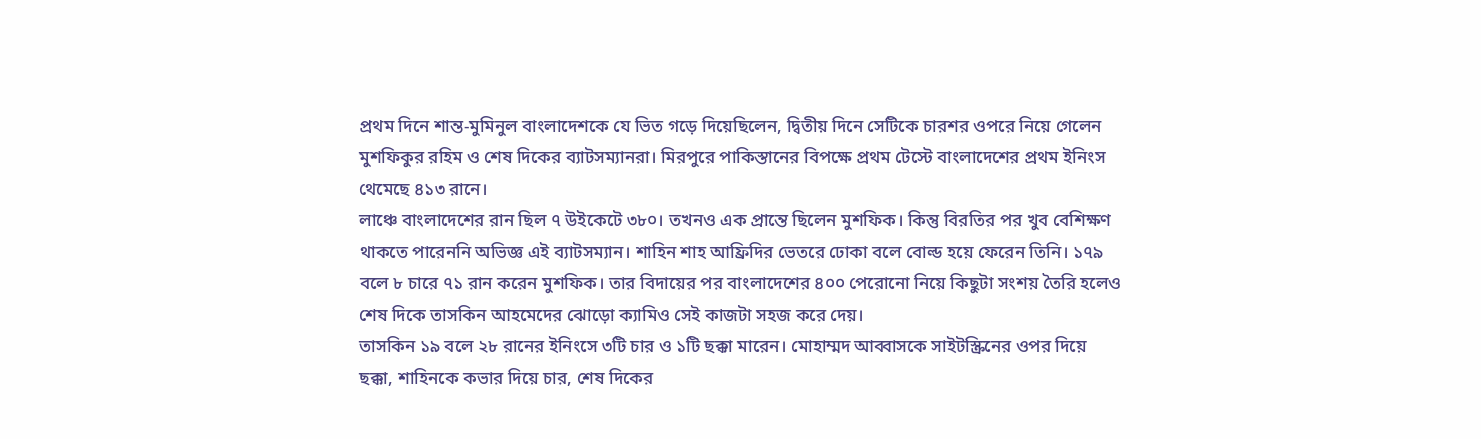প্রথম দিনে শান্ত-মুমিনুল বাংলাদেশকে যে ভিত গড়ে দিয়েছিলেন, দ্বিতীয় দিনে সেটিকে চারশর ওপরে নিয়ে গেলেন মুশফিকুর রহিম ও শেষ দিকের ব্যাটসম্যানরা। মিরপুরে পাকিস্তানের বিপক্ষে প্রথম টেস্টে বাংলাদেশের প্রথম ইনিংস থেমেছে ৪১৩ রানে।
লাঞ্চে বাংলাদেশের রান ছিল ৭ উইকেটে ৩৮০। তখনও এক প্রান্তে ছিলেন মুশফিক। কিন্তু বিরতির পর খুব বেশিক্ষণ থাকতে পারেননি অভিজ্ঞ এই ব্যাটসম্যান। শাহিন শাহ আফ্রিদির ভেতরে ঢোকা বলে বোল্ড হয়ে ফেরেন তিনি। ১৭৯ বলে ৮ চারে ৭১ রান করেন মুশফিক। তার বিদায়ের পর বাংলাদেশের ৪০০ পেরোনো নিয়ে কিছুটা সংশয় তৈরি হলেও শেষ দিকে তাসকিন আহমেদের ঝোড়ো ক্যামিও সেই কাজটা সহজ করে দেয়।
তাসকিন ১৯ বলে ২৮ রানের ইনিংসে ৩টি চার ও ১টি ছক্কা মারেন। মোহাম্মদ আব্বাসকে সাইটস্ক্রিনের ওপর দিয়ে ছক্কা, শাহিনকে কভার দিয়ে চার, শেষ দিকের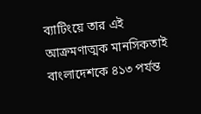ব্যাটিংয়ে তার এই আক্রমণাত্মক মানসিকতাই বাংলাদেশকে ৪১৩ পর্যন্ত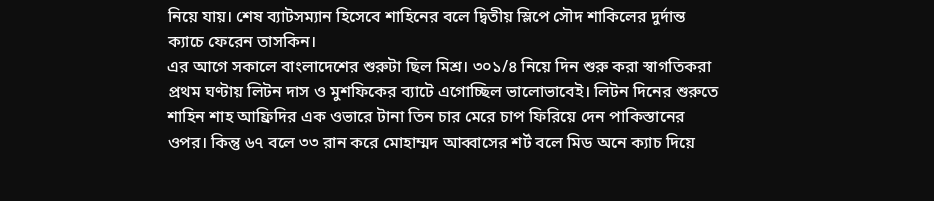নিয়ে যায়। শেষ ব্যাটসম্যান হিসেবে শাহিনের বলে দ্বিতীয় স্লিপে সৌদ শাকিলের দুর্দান্ত ক্যাচে ফেরেন তাসকিন।
এর আগে সকালে বাংলাদেশের শুরুটা ছিল মিশ্র। ৩০১/৪ নিয়ে দিন শুরু করা স্বাগতিকরা প্রথম ঘণ্টায় লিটন দাস ও মুশফিকের ব্যাটে এগোচ্ছিল ভালোভাবেই। লিটন দিনের শুরুতে শাহিন শাহ আফ্রিদির এক ওভারে টানা তিন চার মেরে চাপ ফিরিয়ে দেন পাকিস্তানের ওপর। কিন্তু ৬৭ বলে ৩৩ রান করে মোহাম্মদ আব্বাসের শর্ট বলে মিড অনে ক্যাচ দিয়ে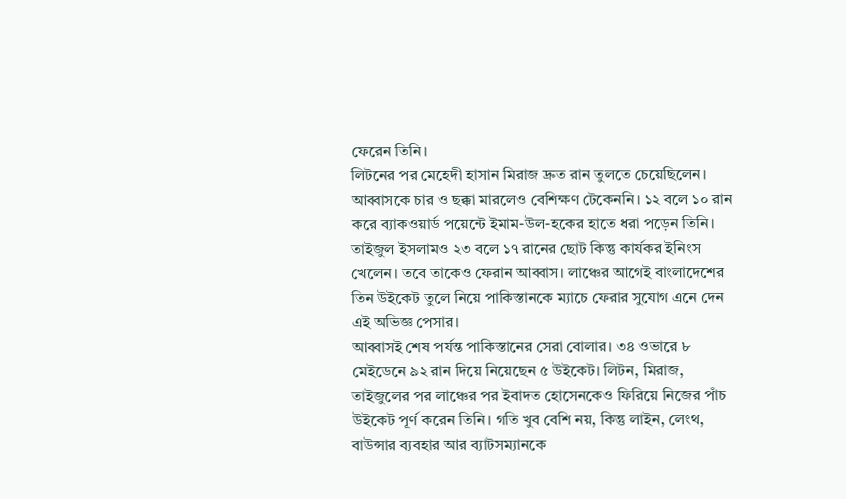ফেরেন তিনি।
লিটনের পর মেহেদী হাসান মিরাজ দ্রুত রান তুলতে চেয়েছিলেন। আব্বাসকে চার ও ছক্কা মারলেও বেশিক্ষণ টেকেননি। ১২ বলে ১০ রান করে ব্যাকওয়ার্ড পয়েন্টে ইমাম-উল-হকের হাতে ধরা পড়েন তিনি। তাইজুল ইসলামও ২৩ বলে ১৭ রানের ছোট কিন্তু কার্যকর ইনিংস খেলেন। তবে তাকেও ফেরান আব্বাস। লাঞ্চের আগেই বাংলাদেশের তিন উইকেট তুলে নিয়ে পাকিস্তানকে ম্যাচে ফেরার সুযোগ এনে দেন এই অভিজ্ঞ পেসার।
আব্বাসই শেষ পর্যন্ত পাকিস্তানের সেরা বোলার। ৩৪ ওভারে ৮ মেইডেনে ৯২ রান দিয়ে নিয়েছেন ৫ উইকেট। লিটন, মিরাজ, তাইজুলের পর লাঞ্চের পর ইবাদত হোসেনকেও ফিরিয়ে নিজের পাঁচ উইকেট পূর্ণ করেন তিনি। গতি খুব বেশি নয়, কিন্তু লাইন, লেংথ, বাউন্সার ব্যবহার আর ব্যাটসম্যানকে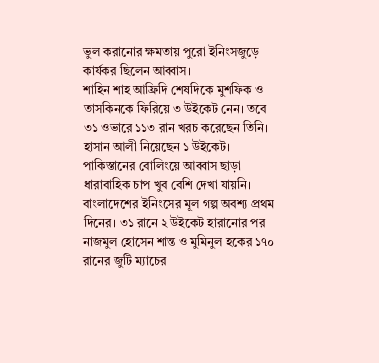ভুল করানোর ক্ষমতায় পুরো ইনিংসজুড়ে কার্যকর ছিলেন আব্বাস।
শাহিন শাহ আফ্রিদি শেষদিকে মুশফিক ও তাসকিনকে ফিরিয়ে ৩ উইকেট নেন। তবে ৩১ ওভারে ১১৩ রান খরচ করেছেন তিনি। হাসান আলী নিয়েছেন ১ উইকেট। পাকিস্তানের বোলিংয়ে আব্বাস ছাড়া ধারাবাহিক চাপ খুব বেশি দেখা যায়নি।
বাংলাদেশের ইনিংসের মূল গল্প অবশ্য প্রথম দিনের। ৩১ রানে ২ উইকেট হারানোর পর নাজমুল হোসেন শান্ত ও মুমিনুল হকের ১৭০ রানের জুটি ম্যাচের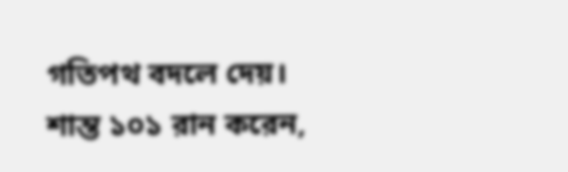গতিপথ বদলে দেয়। শান্ত ১০১ রান করেন,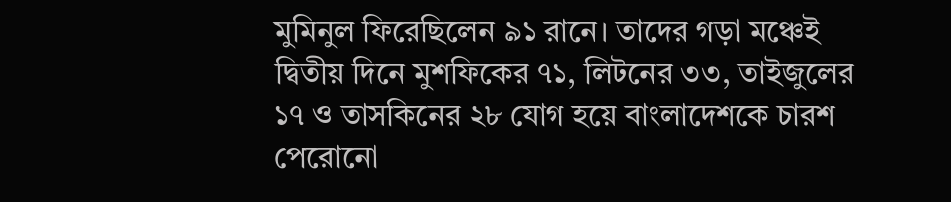মুমিনুল ফিরেছিলেন ৯১ রানে। তাদের গড়া মঞ্চেই দ্বিতীয় দিনে মুশফিকের ৭১, লিটনের ৩৩, তাইজুলের ১৭ ও তাসকিনের ২৮ যোগ হয়ে বাংলাদেশকে চারশ পেরোনো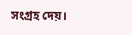সংগ্রহ দেয়।